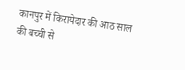कानपुर में किरायेदार की आठ साल की बच्ची से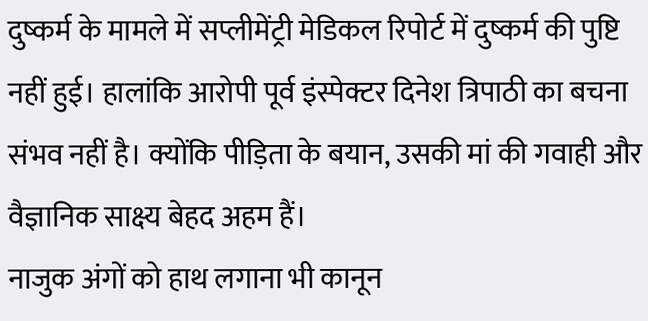दुष्कर्म के मामले में सप्लीमेंट्री मेडिकल रिपोर्ट में दुष्कर्म की पुष्टि नहीं हुई। हालांकि आरोपी पूर्व इंस्पेक्टर दिनेश त्रिपाठी का बचना संभव नहीं है। क्योंकि पीड़िता के बयान, उसकी मां की गवाही और वैज्ञानिक साक्ष्य बेहद अहम हैं।
नाजुक अंगों को हाथ लगाना भी कानून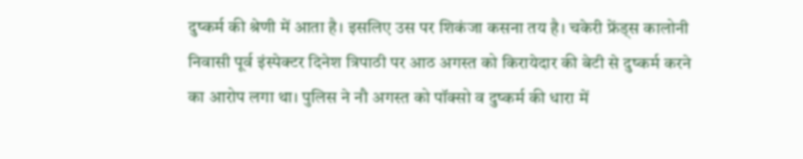दुष्कर्म की श्रेणी में आता है। इसलिए उस पर शिकंजा कसना तय है। चकेरी फ्रेंड्स कालोनी निवासी पूर्व इंस्पेक्टर दिनेश त्रिपाठी पर आठ अगस्त को किरायेदार की बेटी से दुष्कर्म करने का आरोप लगा था। पुलिस ने नौ अगस्त को पॉक्सो व दुष्कर्म की धारा में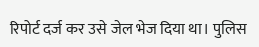रिपोर्ट दर्ज कर उसे जेल भेज दिया था। पुलिस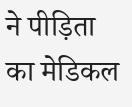ने पीड़िता का मेडिकल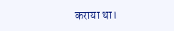कराया था।